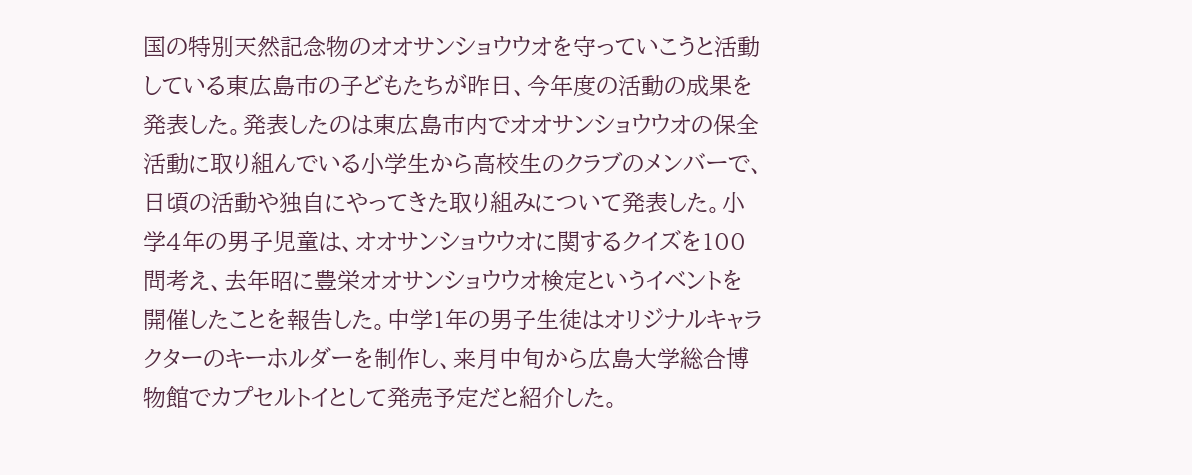国の特別天然記念物のオオサンショウウオを守っていこうと活動している東広島市の子どもたちが昨日、今年度の活動の成果を発表した。発表したのは東広島市内でオオサンショウウオの保全活動に取り組んでいる小学生から高校生のクラブのメンバーで、日頃の活動や独自にやってきた取り組みについて発表した。小学4年の男子児童は、オオサンショウウオに関するクイズを100問考え、去年昭に豊栄オオサンショウウオ検定というイベントを開催したことを報告した。中学1年の男子生徒はオリジナルキャラクターのキーホルダーを制作し、来月中旬から広島大学総合博物館でカプセルトイとして発売予定だと紹介した。